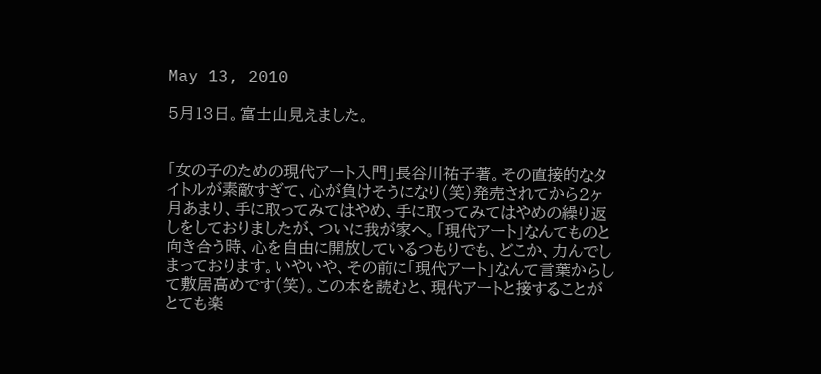May 13, 2010

5月13日。富士山見えました。


「女の子のための現代アート入門」長谷川祐子著。その直接的なタイトルが素敵すぎて、心が負けそうになり(笑)発売されてから2ヶ月あまり、手に取ってみてはやめ、手に取ってみてはやめの繰り返しをしておりましたが、ついに我が家へ。「現代アート」なんてものと向き合う時、心を自由に開放しているつもりでも、どこか、力んでしまっております。いやいや、その前に「現代アート」なんて言葉からして敷居高めです(笑)。この本を読むと、現代アートと接することがとても楽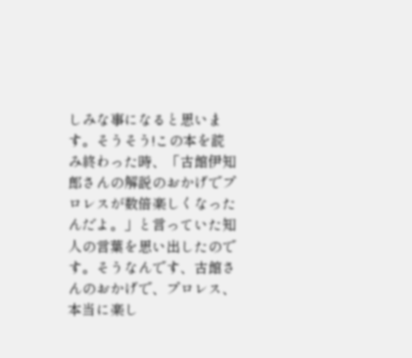しみな事になると思います。そうそう!この本を読み終わった時、「古館伊知郎さんの解説のおかげでプロレスが数倍楽しくなったんだよ。」と言っていた知人の言葉を思い出したのです。そうなんです、古館さんのおかげで、プロレス、本当に楽し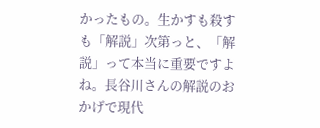かったもの。生かすも殺すも「解説」次第っと、「解説」って本当に重要ですよね。長谷川さんの解説のおかげで現代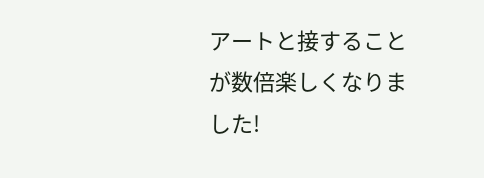アートと接することが数倍楽しくなりました!